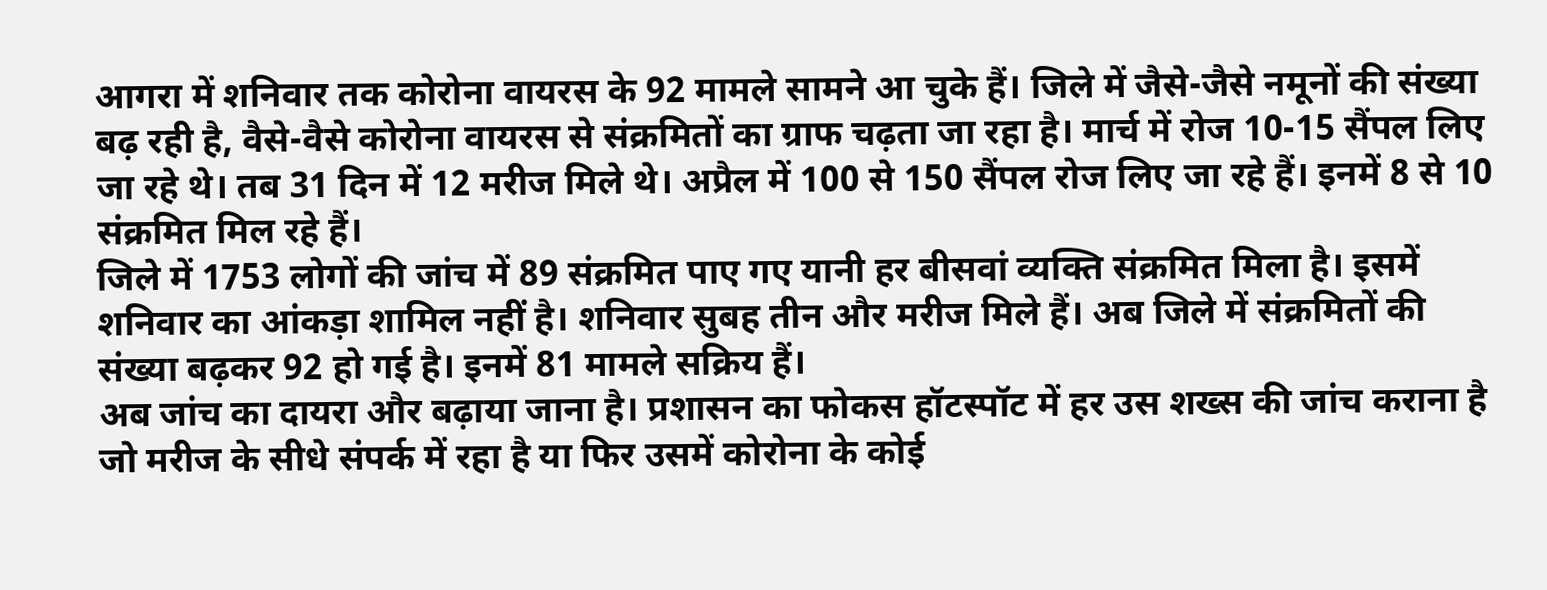आगरा में शनिवार तक कोरोना वायरस के 92 मामले सामने आ चुके हैं। जिले में जैसे-जैसे नमूनों की संख्या बढ़ रही है, वैसे-वैसे कोरोना वायरस से संक्रमितों का ग्राफ चढ़ता जा रहा है। मार्च में रोज 10-15 सैंपल लिए जा रहे थे। तब 31 दिन में 12 मरीज मिले थे। अप्रैल में 100 से 150 सैंपल रोज लिए जा रहे हैं। इनमें 8 से 10 संक्रमित मिल रहे हैं।
जिले में 1753 लोगों की जांच में 89 संक्रमित पाए गए यानी हर बीसवां व्यक्ति संक्रमित मिला है। इसमें शनिवार का आंकड़ा शामिल नहीं है। शनिवार सुबह तीन और मरीज मिले हैं। अब जिले में संक्रमितों की संख्या बढ़कर 92 हो गई है। इनमें 81 मामले सक्रिय हैं।
अब जांच का दायरा और बढ़ाया जाना है। प्रशासन का फोकस हॉटस्पॉट में हर उस शख्स की जांच कराना है जो मरीज के सीधे संपर्क में रहा है या फिर उसमें कोरोना के कोई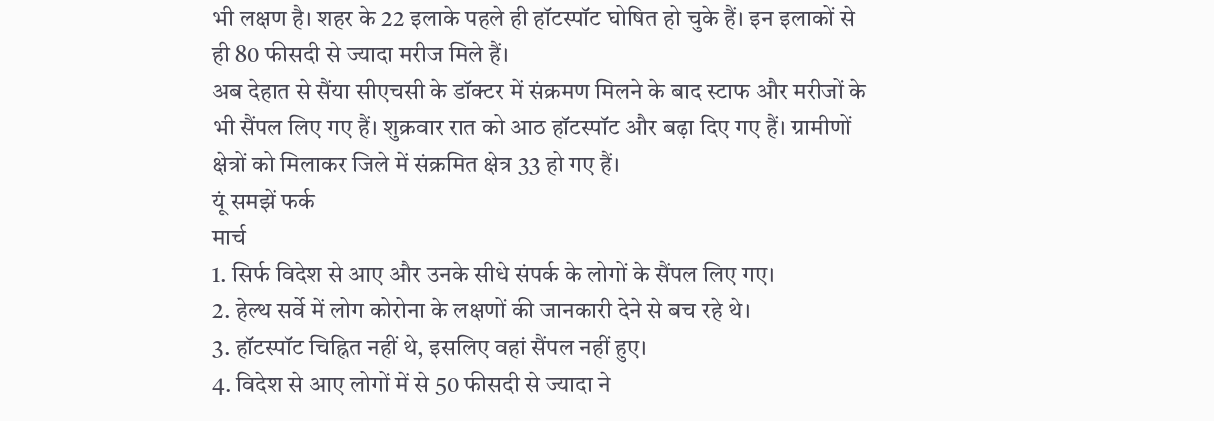भी लक्षण है। शहर के 22 इलाके पहले ही हॉटस्पॉट घोषित हो चुके हैं। इन इलाकों से ही 80 फीसदी से ज्यादा मरीज मिले हैं।
अब देहात से सैंया सीएचसी के डॉक्टर में संक्रमण मिलने के बाद स्टाफ और मरीजों के भी सैंपल लिए गए हैं। शुक्रवार रात को आठ हॉटस्पॉट और बढ़ा दिए गए हैं। ग्रामीणों क्षेत्रों को मिलाकर जिले में संक्रमित क्षेत्र 33 हो गए हैं।
यूं समझें फर्क
मार्च
1. सिर्फ विदेश से आए और उनके सीधे संपर्क के लोगों के सैंपल लिए गए।
2. हेल्थ सर्वे में लोग कोरोना के लक्षणों की जानकारी देने से बच रहे थे।
3. हॉटस्पॉट चिह्नित नहीं थे, इसलिए वहां सैंपल नहीं हुए।
4. विदेश से आए लोगों में से 50 फीसदी से ज्यादा ने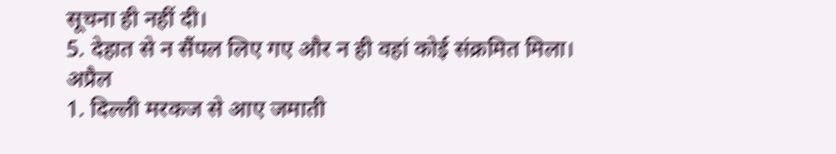सूचना ही नहीं दी।
5. देहात से न सैंपल लिए गए और न ही वहां कोई संक्रमित मिला।
अप्रैल
1. दिल्ली मरकज से आए जमाती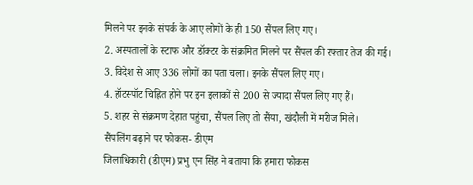मिलने पर इनके संपर्क के आए लोगों के ही 150 सैंपल लिए गए।
2. अस्पतालों के स्टाफ और डॉक्टर के संक्रमित मिलने पर सैंपल की रफ्तार तेज की गई।
3. विदेश से आए 336 लोगों का पता चला। इनके सैंपल लिए गए।
4. हॉटस्पॉट चिह्नित होने पर इन इलाकों से 200 से ज्यादा सैंपल लिए गए हैं।
5. शहर से संक्रमण देहात पहुंचा, सैंपल लिए तो सैंया, खंदौली में मरीज मिले।
सैंपलिंग बढ़ाने पर फोकस- डीएम
जिलाधिकारी (डीएम) प्रभु एन सिंह ने बताया कि हमारा फोकस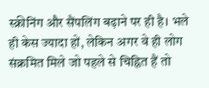स्क्रीनिंग और सैंपलिंग बढ़ाने पर ही है। भले ही केस ज्यादा हों, लेकिन अगर वे ही लोग संक्रमित मिले जो पहले से चिह्नित हैं तो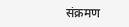संक्रमण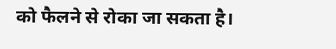को फैलने से रोका जा सकता है।